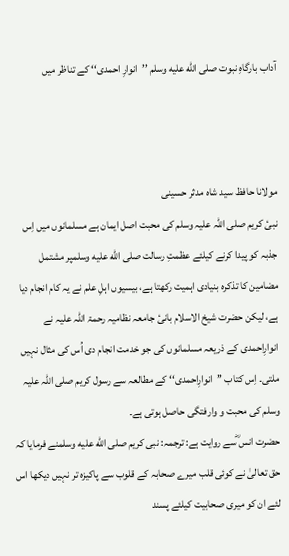آداب بارگاہِ نبوت صلى الله عليه وسلم ’’انوارِ احمدی‘‘ کے تناظر میں



مولانا حافظ سید شاہ مدثر حسینی
نبیٔ کریم صلی اللہ علیہ وسلم کی محبت اصل ایمان ہے مسلمانوں میں اِس جذبہ کو پیدا کرنے کیلئے عظمتِ رسالت صلى الله عليه وسلمپر مشتمل مضامین کا تذکرہ بنیادی اہمیت رکھتا ہے، بیسیوں اہلِ علم نے یہ کام انجام دیا ہے، لیکن حضرت شیخ الاسلام بانیٔ جامعہ نظامیہ رحمۃ اللہ علیہ نے انوارِاحمدی کے ذریعہ مسلمانوں کی جو خدمت انجام دی اُس کی مثال نہیں ملتی۔ اِس کتاب ’’انوارِاحمدی‘‘ کے مطالعہ سے رسول کریم صلی اللہ علیہ وسلم کی محبت و وارفتگی حاصل ہوتی ہے۔
حضرت انس ؓسے روایت ہے: ترجمہ: نبی کریم صلى الله عليه وسلمنے فرمایا کہ حق تعالیٰ نے کوئی قلب میرے صحابہ کے قلوب سے پاکیزہ تر نہیں دیکھا اس لئے ان کو میری صحابیت کیلئے پسند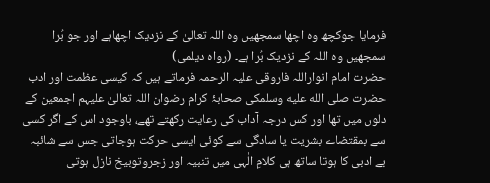فرمایا جوکچھ وہ اچھا سمجھیں وہ اللہ تعالیٰ کے نزدیک اچھاہے اور جو بُرا سمجھیں وہ اللہ کے نزدیک بُرا ہے۔ (رواہ دیلمی)
حضرت امام انواراللہ فاروقی علیہ الرحمہ فرماتے ہیں کہ کیسی عظمت اور ادب حضرت صلى الله عليه وسلمکی صحابۂ کرام رضوان اللہ تعالیٰ علیہم اجمعین کے دلوں میں تھا اور کس درجہ آداب کی رعایت رکھتے تھے، باوجود اس کے اگر کسی سے بمقتضاے بشریت یا سادگی سے کوئی ایسی حرکت ہوجاتی جس سے شائبہ بے ادبی کا ہوتا ساتھ ہی کلامِ الٰہی میں تنبیہ اور زجروتوبیخ نازل ہوتی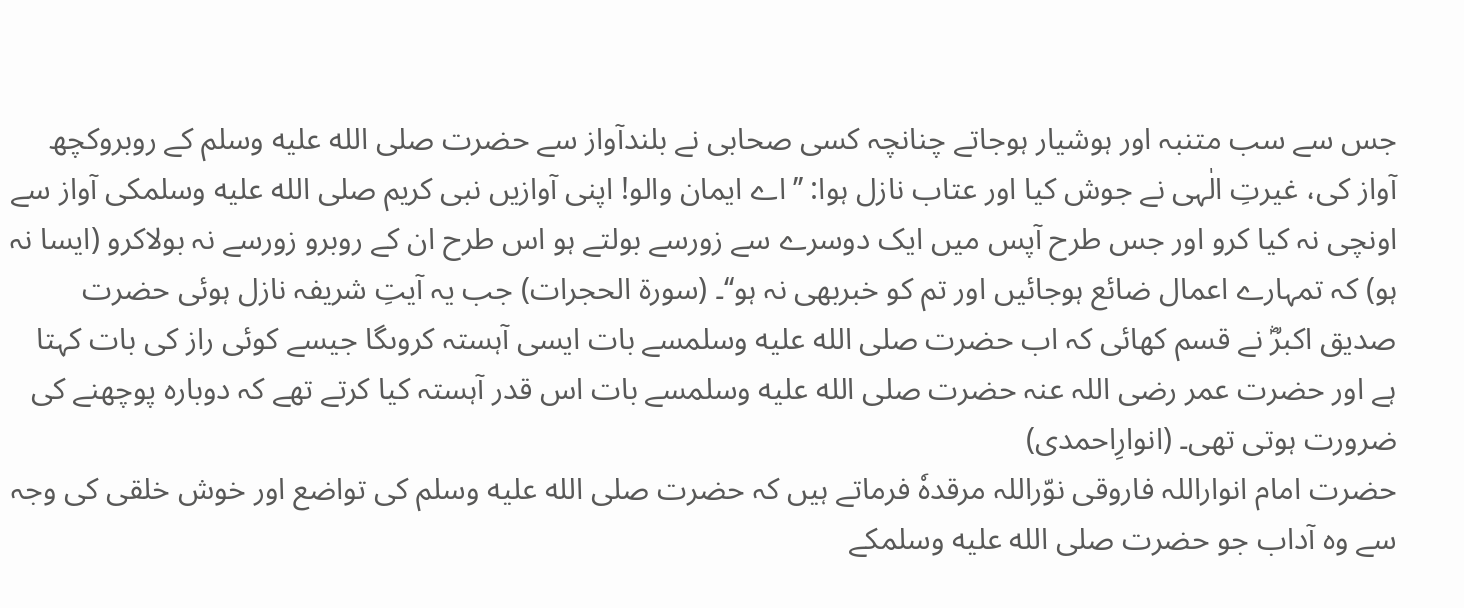جس سے سب متنبہ اور ہوشیار ہوجاتے چنانچہ کسی صحابی نے بلندآواز سے حضرت صلى الله عليه وسلم کے روبروکچھ آواز کی، غیرتِ الٰہی نے جوش کیا اور عتاب نازل ہوا: ’’اے ایمان والو! اپنی آوازیں نبی کریم صلى الله عليه وسلمکی آواز سے اونچی نہ کیا کرو اور جس طرح آپس میں ایک دوسرے سے زورسے بولتے ہو اس طرح ان کے روبرو زورسے نہ بولاکرو (ایسا نہ ہو) کہ تمہارے اعمال ضائع ہوجائیں اور تم کو خبربھی نہ ہو‘‘۔ (سورۃ الحجرات) جب یہ آیتِ شریفہ نازل ہوئی حضرت صدیق اکبرؓ نے قسم کھائی کہ اب حضرت صلى الله عليه وسلمسے بات ایسی آہستہ کروںگا جیسے کوئی راز کی بات کہتا ہے اور حضرت عمر رضی اللہ عنہ حضرت صلى الله عليه وسلمسے بات اس قدر آہستہ کیا کرتے تھے کہ دوبارہ پوچھنے کی ضرورت ہوتی تھی۔ (انوارِاحمدی)
حضرت امام انواراللہ فاروقی نوّراللہ مرقدہٗ فرماتے ہیں کہ حضرت صلى الله عليه وسلم کی تواضع اور خوش خلقی کی وجہ سے وہ آداب جو حضرت صلى الله عليه وسلمکے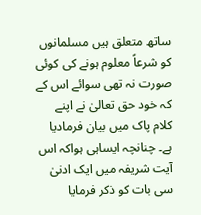ساتھ متعلق ہیں مسلمانوں کو شرعاً معلوم ہونے کی کوئی صورت نہ تھی سوائے اس کے کہ خود حق تعالیٰ نے اپنے کلام پاک میں بیان فرمادیا ہے۔ چنانچہ ایساہی ہواکہ اس آیت شریفہ میں ایک ادنیٰ سی بات کو ذکر فرمایا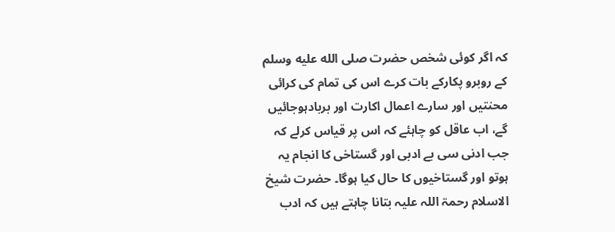کہ اگر کوئی شخص حضرت صلى الله عليه وسلم کے روبرو پکارکے بات کرے اس کی تمام کی کرائی محنتیں اور سارے اعمال اکارت اور بربادہوجائیں گے، اب عاقل کو چاہئے کہ اس پر قیاس کرلے کہ جب ادنی سی بے ادبی اور گستاخی کا انجام یہ ہوتو اور گستاخیوں کا حال کیا ہوگا۔ حضرت شیخ الاسلام رحمۃ اللہ علیہ بتانا چاہتے ہیں کہ ادب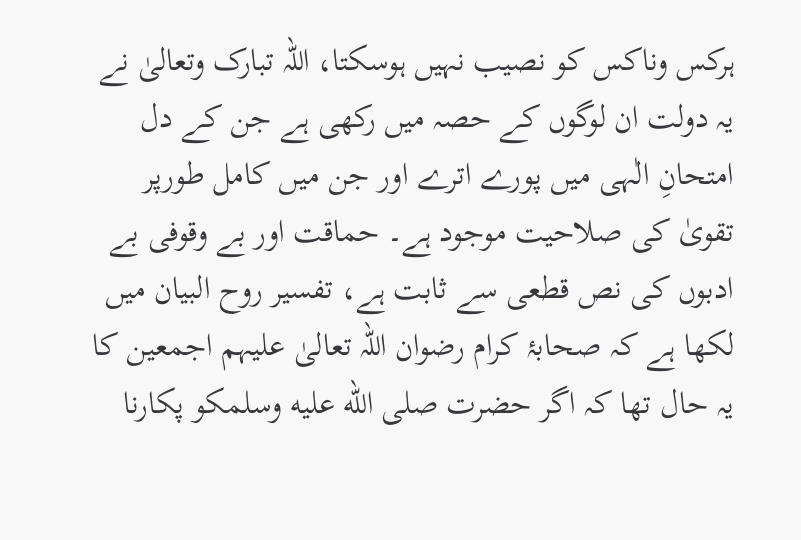ہرکس وناکس کو نصیب نہیں ہوسکتا، اللہ تبارک وتعالیٰ نے یہ دولت ان لوگوں کے حصہ میں رکھی ہے جن کے دل امتحانِ الٰہی میں پورے اترے اور جن میں کامل طورپر تقویٰ کی صلاحیت موجود ہے۔ حماقت اور بے وقوفی بے ادبوں کی نص قطعی سے ثابت ہے، تفسیر روح البیان میں لکھا ہے کہ صحابۂ کرام رضوان اللہ تعالیٰ علیہم اجمعین کا یہ حال تھا کہ اگر حضرت صلى الله عليه وسلمکو پکارنا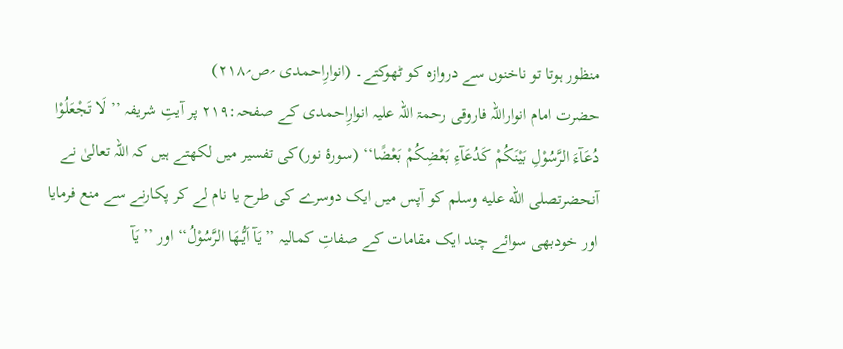منظور ہوتا تو ناخنوں سے دروازہ کو ٹھوکتے۔ (انوارِاحمدی ؍ص؍۲۱۸)
حضرت امام انواراللہ فاروقی رحمۃ اللہ علیہ انوارِاحمدی کے صفحہ:۲۱۹ پر آیتِ شریفہ ’’ لَا تَجْعَلُوْا دُعَآءَ الرَّسُوْلِ بَيْنَكُمْ كَدُعَآءِ بَعْضِكُمْ بَعْضًا‘‘ (سورۂ نور)کی تفسیر میں لکھتے ہیں کہ اللہ تعالیٰ نے آنحضرتصلى الله عليه وسلم کو آپس میں ایک دوسرے کی طرح یا نام لے کر پکارنے سے منع فرمایا اور خودبھی سوائے چند ایک مقامات کے صفاتِ کمالیہ ’’يَآ اَيُّـهَا الرَّسُوْلُ‘‘ اور ’’ يَآ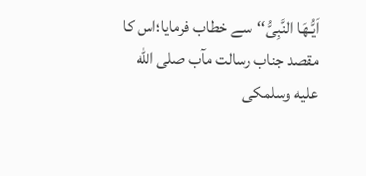اَيُّـهَا النَّبِىُّ‘‘سے خطاب فرمایا؛اس کا مقصد جناب رسالت مآب صلى الله عليه وسلمکی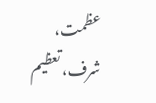عظمت، شرف، تعظیم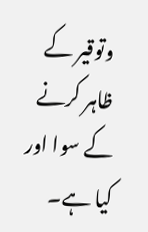وتوقیر کے ظاہر کرنے کے سوا اور کیا ہے۔